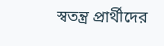স্বতন্ত্র প্রার্থীদের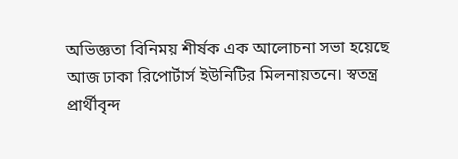অভিজ্ঞতা বিনিময় শীর্ষক এক আলোচনা সভা হয়েছে আজ ঢাকা রিপোর্টার্স ইউনিটির মিলনায়তনে। স্বতন্ত্র প্রার্থীবৃন্দ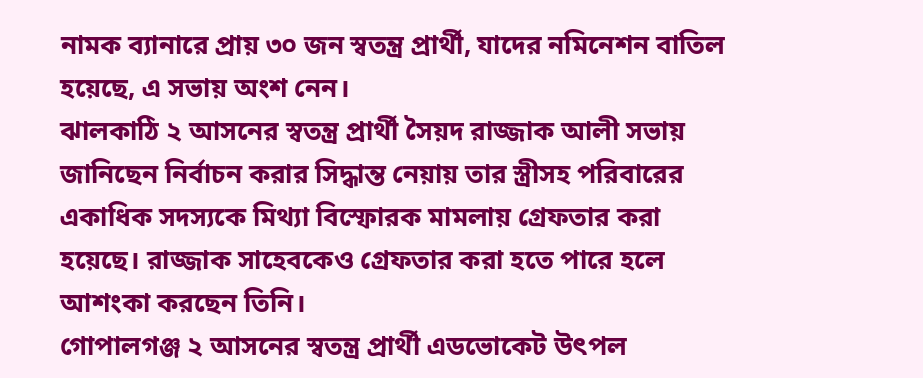নামক ব্যানারে প্রায় ৩০ জন স্বতন্ত্র প্রার্থী, যাদের নমিনেশন বাতিল হয়েছে, এ সভায় অংশ নেন।
ঝালকাঠি ২ আসনের স্বতন্ত্র প্রার্থী সৈয়দ রাজ্জাক আলী সভায় জানিছেন নির্বাচন করার সিদ্ধান্ত নেয়ায় তার স্ত্রীসহ পরিবারের একাধিক সদস্যকে মিথ্যা বিস্ফোরক মামলায় গ্রেফতার করা হয়েছে। রাজ্জাক সাহেবকেও গ্রেফতার করা হতে পারে হলে আশংকা করছেন তিনি।
গোপালগঞ্জ ২ আসনের স্বতন্ত্র প্রার্থী এডভোকেট উৎপল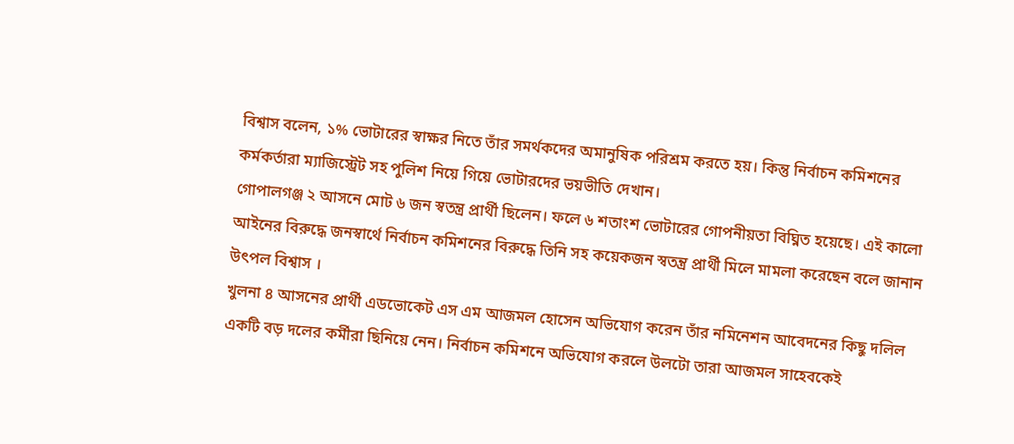বিশ্বাস বলেন, ১% ভোটারের স্বাক্ষর নিতে তাঁর সমর্থকদের অমানুষিক পরিশ্রম করতে হয়। কিন্তু নির্বাচন কমিশনের কর্মকর্তারা ম্যাজিস্ট্রেট সহ পুলিশ নিয়ে গিয়ে ভোটারদের ভয়ভীতি দেখান।
গোপালগঞ্জ ২ আসনে মোট ৬ জন স্বতন্ত্র প্রার্থী ছিলেন। ফলে ৬ শতাংশ ভোটারের গোপনীয়তা বিঘ্নিত হয়েছে। এই কালো আইনের বিরুদ্ধে জনস্বার্থে নির্বাচন কমিশনের বিরুদ্ধে তিনি সহ কয়েকজন স্বতন্ত্র প্রার্থী মিলে মামলা করেছেন বলে জানান উৎপল বিশ্বাস ।
খুলনা ৪ আসনের প্রার্থী এডভোকেট এস এম আজমল হোসেন অভিযোগ করেন তাঁর নমিনেশন আবেদনের কিছু দলিল একটি বড় দলের কর্মীরা ছিনিয়ে নেন। নির্বাচন কমিশনে অভিযোগ করলে উলটো তারা আজমল সাহেবকেই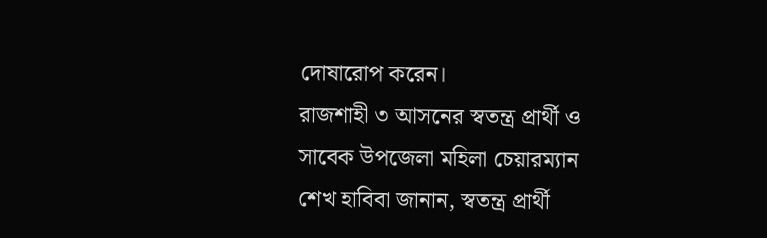দোষারোপ করেন।
রাজশাহী ৩ আসনের স্বতন্ত্র প্রার্থী ও সাবেক উপজেলা মহিলা চেয়ারম্যান শেখ হাবিবা জানান, স্বতন্ত্র প্রার্থী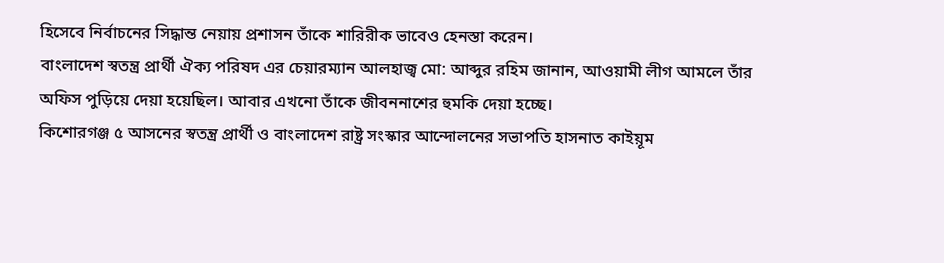হিসেবে নির্বাচনের সিদ্ধান্ত নেয়ায় প্রশাসন তাঁকে শারিরীক ভাবেও হেনস্তা করেন।
বাংলাদেশ স্বতন্ত্র প্রার্থী ঐক্য পরিষদ এর চেয়ারম্যান আলহাজ্ব মো: আব্দুর রহিম জানান, আওয়ামী লীগ আমলে তাঁর অফিস পুড়িয়ে দেয়া হয়েছিল। আবার এখনো তাঁকে জীবননাশের হুমকি দেয়া হচ্ছে।
কিশোরগঞ্জ ৫ আসনের স্বতন্ত্র প্রার্থী ও বাংলাদেশ রাষ্ট্র সংস্কার আন্দোলনের সভাপতি হাসনাত কাইয়ূম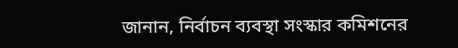জানান, নির্বাচন ব্যবস্থা সংস্কার কমিশনের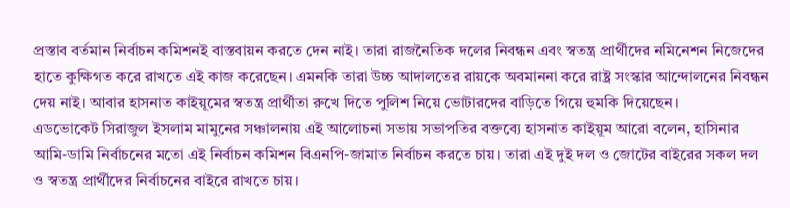প্রস্তাব বর্তমান নির্বাচন কমিশনই বাস্তবায়ন করতে দেন নাই। তারা রাজনৈতিক দলের নিবন্ধন এবং স্বতন্ত্র প্রার্থীদের নমিনেশন নিজেদের হাতে কুক্ষিগত করে রাখতে এই কাজ করেছেন। এমনকি তারা উচ্চ আদালতের রায়কে অবমাননা করে রাষ্ট্র সংস্কার আন্দোলনের নিবন্ধন দেয় নাই। আবার হাসনাত কাইয়ূমের স্বতন্ত্র প্রার্থীতা রুখে দিতে পুলিশ নিয়ে ভোটারদের বাড়িতে গিয়ে হুমকি দিয়েছেন।
এডভোকেট সিরাজুল ইসলাম মামুনের সঞ্চালনায় এই আলোচনা সভায় সভাপতির বক্তব্যে হাসনাত কাইয়ূম আরো বলেন, হাসিনার আমি-ডামি নির্বাচনের মতো এই নির্বাচন কমিশন বিএনপি-জামাত নির্বাচন করতে চায়। তারা এই দুই দল ও জোটের বাইরের সকল দল ও স্বতন্ত্র প্রার্থীদের নির্বাচনের বাইরে রাখতে চায়।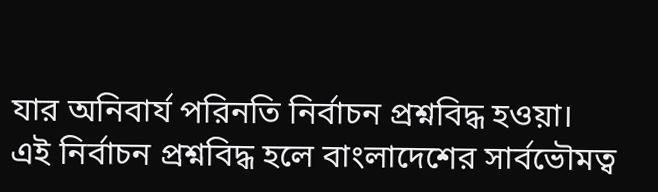যার অনিবার্য পরিনতি নির্বাচন প্রশ্নবিদ্ধ হওয়া।
এই নির্বাচন প্রশ্নবিদ্ধ হলে বাংলাদেশের সার্বভৌমত্ব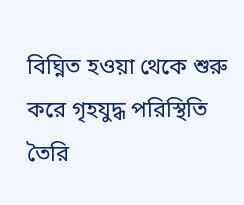বিঘ্নিত হওয়া থেকে শুরু করে গৃহযুদ্ধ পরিস্থিতি তৈরি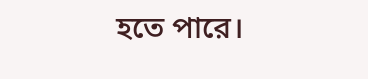হতে পারে।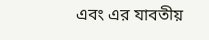এবং এর যাবতীয়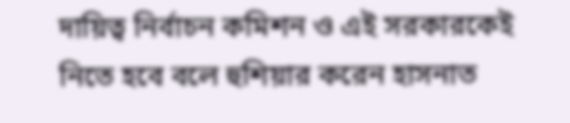দায়িত্ব নির্বাচন কমিশন ও এই সরকারকেই নিতে হবে বলে হুশিয়ার করেন হাসনাত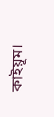কাইয়ূম।